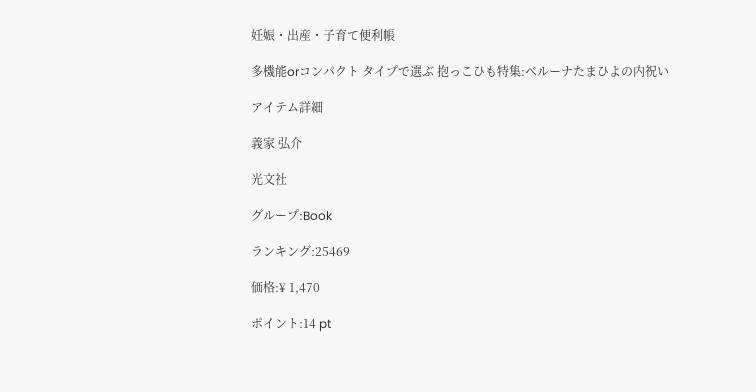妊娠・出産・子育て便利帳

多機能orコンパクト タイプで選ぶ 抱っこひも特集:ベルーナたまひよの内祝い

アイテム詳細

義家 弘介

光文社

グループ:Book

ランキング:25469

価格:¥ 1,470

ポイント:14 pt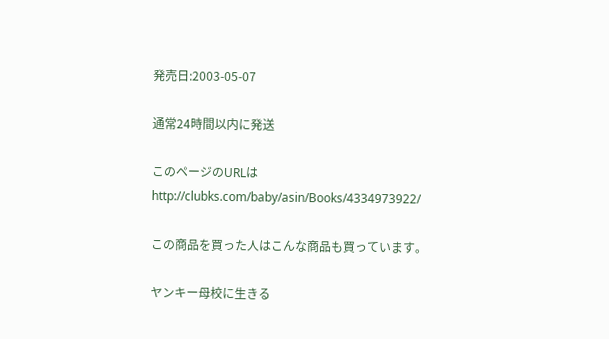発売日:2003-05-07

通常24時間以内に発送

このページのURLは
http://clubks.com/baby/asin/Books/4334973922/

この商品を買った人はこんな商品も買っています。

ヤンキー母校に生きる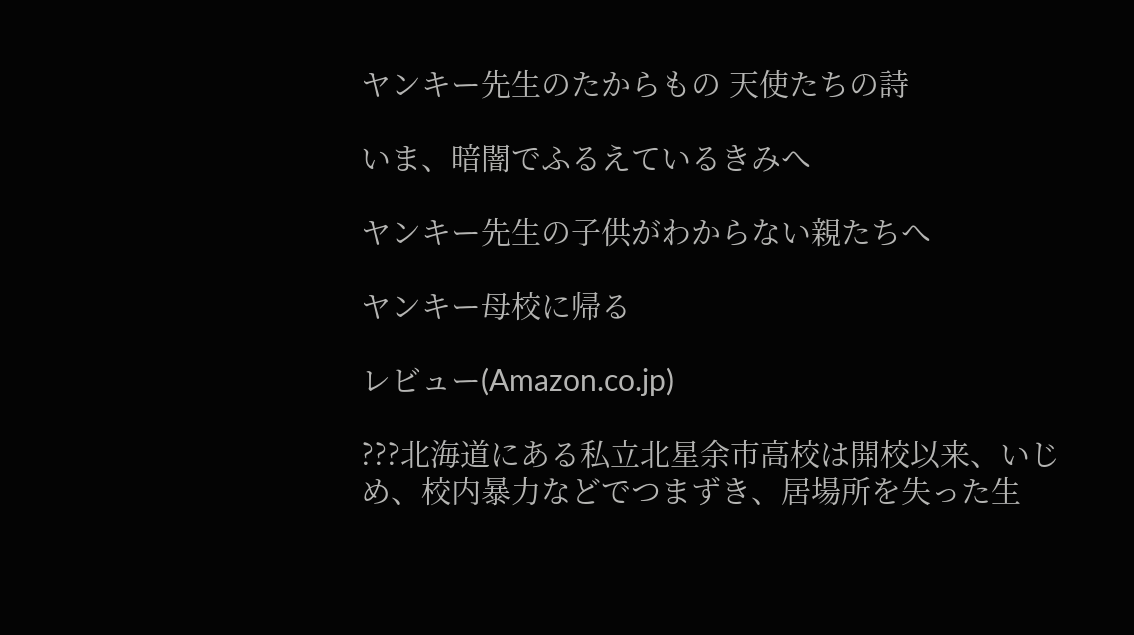ヤンキー先生のたからもの 天使たちの詩

いま、暗闇でふるえているきみへ

ヤンキー先生の子供がわからない親たちへ

ヤンキー母校に帰る

レビュー(Amazon.co.jp)

???北海道にある私立北星余市高校は開校以来、いじめ、校内暴力などでつまずき、居場所を失った生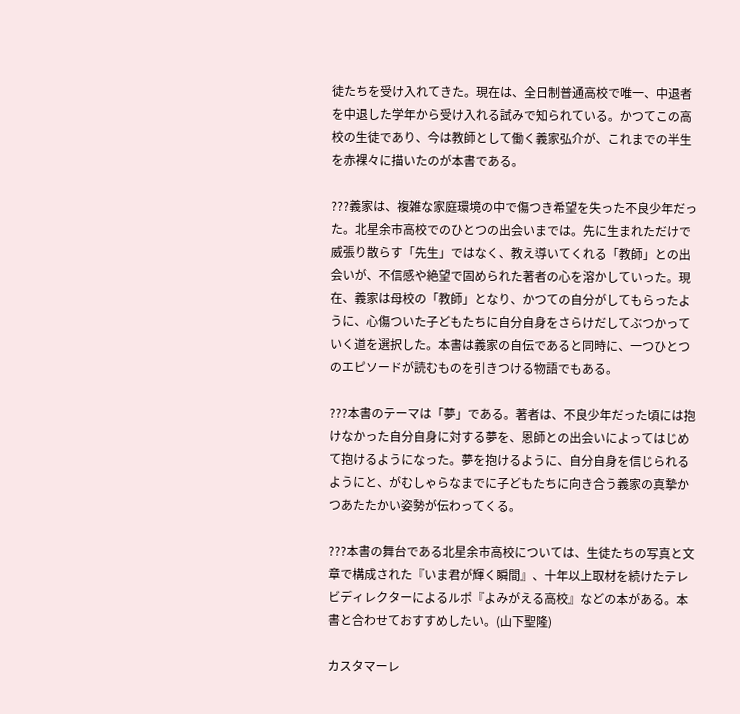徒たちを受け入れてきた。現在は、全日制普通高校で唯一、中退者を中退した学年から受け入れる試みで知られている。かつてこの高校の生徒であり、今は教師として働く義家弘介が、これまでの半生を赤裸々に描いたのが本書である。

???義家は、複雑な家庭環境の中で傷つき希望を失った不良少年だった。北星余市高校でのひとつの出会いまでは。先に生まれただけで威張り散らす「先生」ではなく、教え導いてくれる「教師」との出会いが、不信感や絶望で固められた著者の心を溶かしていった。現在、義家は母校の「教師」となり、かつての自分がしてもらったように、心傷ついた子どもたちに自分自身をさらけだしてぶつかっていく道を選択した。本書は義家の自伝であると同時に、一つひとつのエピソードが読むものを引きつける物語でもある。

???本書のテーマは「夢」である。著者は、不良少年だった頃には抱けなかった自分自身に対する夢を、恩師との出会いによってはじめて抱けるようになった。夢を抱けるように、自分自身を信じられるようにと、がむしゃらなまでに子どもたちに向き合う義家の真摯かつあたたかい姿勢が伝わってくる。

???本書の舞台である北星余市高校については、生徒たちの写真と文章で構成された『いま君が輝く瞬間』、十年以上取材を続けたテレビディレクターによるルポ『よみがえる高校』などの本がある。本書と合わせておすすめしたい。(山下聖隆)

カスタマーレ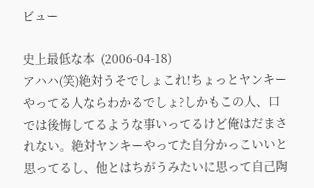ビュー

史上最低な本  (2006-04-18)
アハハ(笑)絶対うそでしょこれ!ちょっとヤンキーやってる人ならわかるでしょ?しかもこの人、口では後悔してるような事いってるけど俺はだまされない。絶対ヤンキーやってた自分かっこいいと思ってるし、他とはちがうみたいに思って自己陶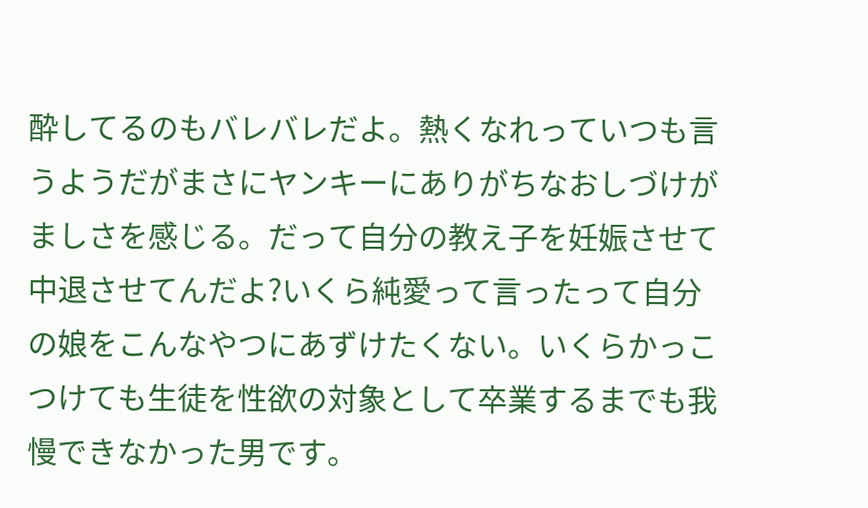酔してるのもバレバレだよ。熱くなれっていつも言うようだがまさにヤンキーにありがちなおしづけがましさを感じる。だって自分の教え子を妊娠させて中退させてんだよ?いくら純愛って言ったって自分の娘をこんなやつにあずけたくない。いくらかっこつけても生徒を性欲の対象として卒業するまでも我慢できなかった男です。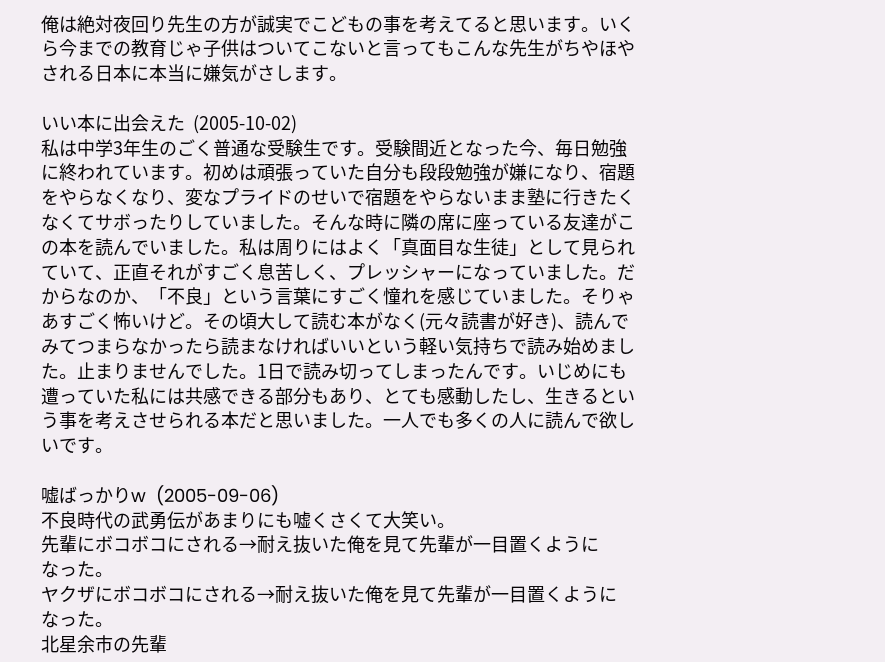俺は絶対夜回り先生の方が誠実でこどもの事を考えてると思います。いくら今までの教育じゃ子供はついてこないと言ってもこんな先生がちやほやされる日本に本当に嫌気がさします。

いい本に出会えた  (2005-10-02)
私は中学3年生のごく普通な受験生です。受験間近となった今、毎日勉強に終われています。初めは頑張っていた自分も段段勉強が嫌になり、宿題をやらなくなり、変なプライドのせいで宿題をやらないまま塾に行きたくなくてサボったりしていました。そんな時に隣の席に座っている友達がこの本を読んでいました。私は周りにはよく「真面目な生徒」として見られていて、正直それがすごく息苦しく、プレッシャーになっていました。だからなのか、「不良」という言葉にすごく憧れを感じていました。そりゃあすごく怖いけど。その頃大して読む本がなく(元々読書が好き)、読んでみてつまらなかったら読まなければいいという軽い気持ちで読み始めました。止まりませんでした。1日で読み切ってしまったんです。いじめにも遭っていた私には共感できる部分もあり、とても感動したし、生きるという事を考えさせられる本だと思いました。一人でも多くの人に読んで欲しいです。

嘘ばっかりw  (2005-09-06)
不良時代の武勇伝があまりにも嘘くさくて大笑い。
先輩にボコボコにされる→耐え抜いた俺を見て先輩が一目置くように
なった。
ヤクザにボコボコにされる→耐え抜いた俺を見て先輩が一目置くように
なった。
北星余市の先輩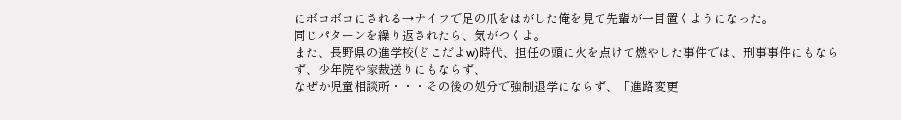にボコボコにされる→ナイフで足の爪をはがした俺を見て先輩が一目置くようになった。
同じパターンを繰り返されたら、気がつくよ。
また、長野県の進学校(どこだよw)時代、担任の頭に火を点けて燃やした事件では、刑事事件にもならず、少年院や家裁送りにもならず、
なぜか児童相談所・・・その後の処分で強制退学にならず、「進路変更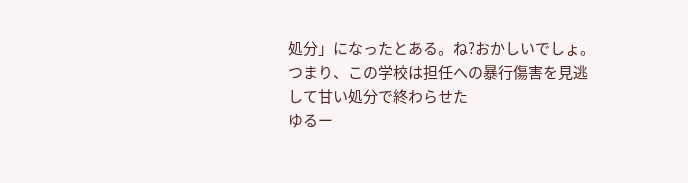処分」になったとある。ね?おかしいでしょ。
つまり、この学校は担任への暴行傷害を見逃して甘い処分で終わらせた
ゆるー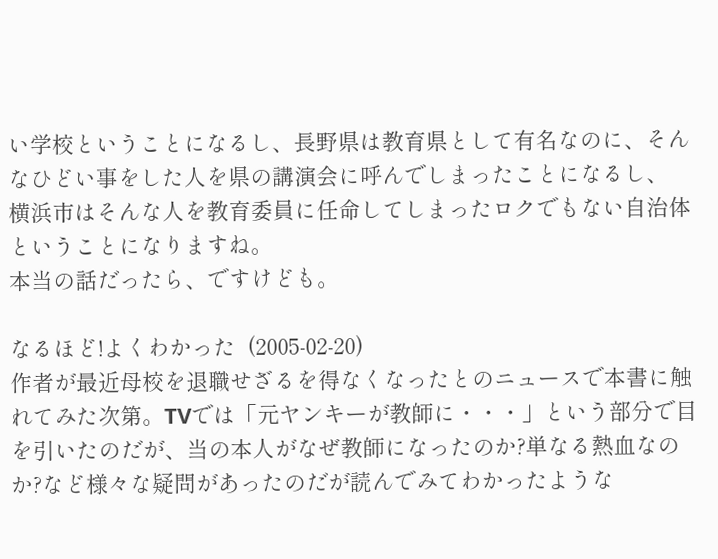い学校ということになるし、長野県は教育県として有名なのに、そんなひどい事をした人を県の講演会に呼んでしまったことになるし、
横浜市はそんな人を教育委員に任命してしまったロクでもない自治体ということになりますね。
本当の話だったら、ですけども。

なるほど!よくわかった  (2005-02-20)
作者が最近母校を退職せざるを得なくなったとのニュースで本書に触れてみた次第。TVでは「元ヤンキーが教師に・・・」という部分で目を引いたのだが、当の本人がなぜ教師になったのか?単なる熱血なのか?など様々な疑問があったのだが読んでみてわかったような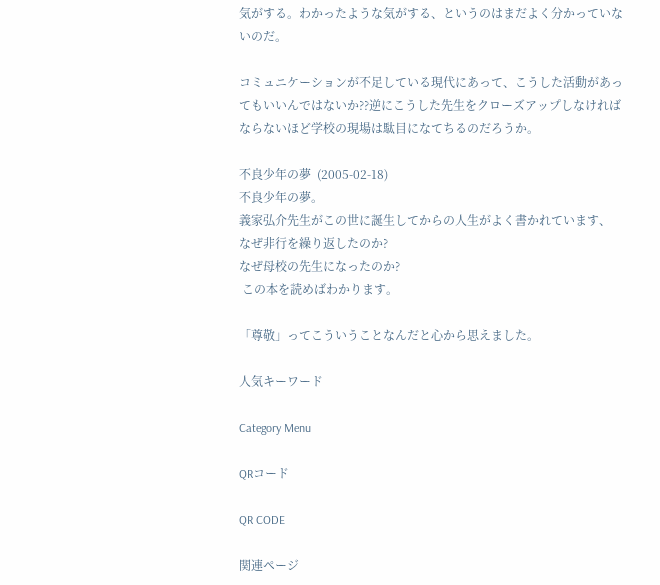気がする。わかったような気がする、というのはまだよく分かっていないのだ。

コミュニケーションが不足している現代にあって、こうした活動があってもいいんではないか??逆にこうした先生をクローズアップしなければならないほど学校の現場は駄目になてちるのだろうか。

不良少年の夢  (2005-02-18)
不良少年の夢。
義家弘介先生がこの世に誕生してからの人生がよく書かれています、
なぜ非行を繰り返したのか?
なぜ母校の先生になったのか?
 この本を読めばわかります。

「尊敬」ってこういうことなんだと心から思えました。

人気キーワード

Category Menu

QRコード

QR CODE

関連ページ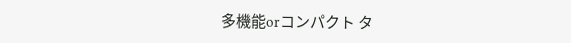多機能orコンパクト タ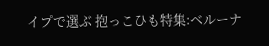イプで選ぶ 抱っこひも特集:ベルーナ